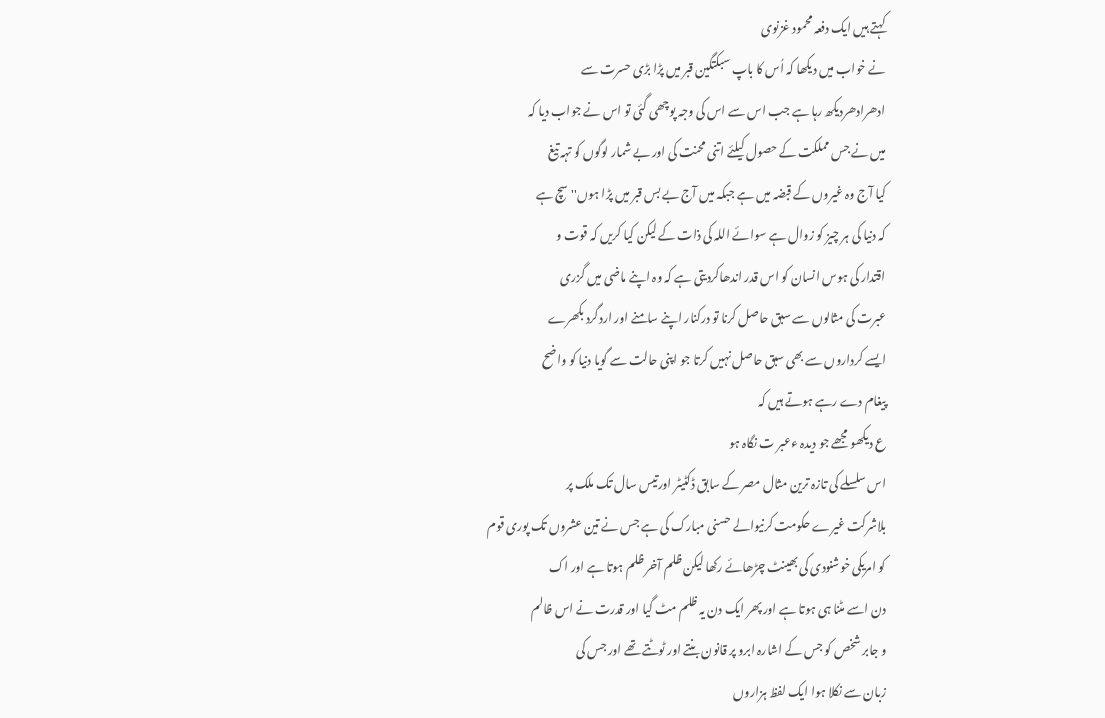کہتے ہیں ایک دفعہ محمود غزنوی
نے خواب میں دیکھا کہ اُس کا باپ سبکتگین قبر میں پڑا بڑی حسرت سے
ادھرادھردیکھ رہا ہے جب اس سے اس کی وجہ پوچھی گئی تو اس نے جواب دیا کہ
میں نے جس مملکت کے حصول کیلئے اتنی محنت کی اور بے شمار لوگوں کو تہہ تیغ
کیا آج وہ غیروں کے قبضہ میں ہے جبکہ میں آج بے بس قبر میں پڑا ہوں''سچ ہے
کہ دنیا کی ہر چیز کو زوال ہے سوائے اللہ کی ذات کے لیکن کیا کریں کہ قوت و
اقتدار کی ہوس انسان کو اس قدر اندھاکردیتی ہے کہ وہ اپنے ماضی میں گزری
عبرت کی مثالوں سے سبق حاصل کرنا تو درکنار اپنے سامنے اور اردگرد بکھرے
ایسے کرداروں سے بھی سبق حاصل نہیں کرتا جو اپنی حالت سے گویا دنیا کو واضح
پیغام دے رہے ہوتے ہیں کہ
ع دیکھو مجھے جو دیدہ ءعبر ت نگاہ ہو
اس سلسلے کی تازہ ترین مثال مصر کے سابق ڈکٹیٹر اورتیس سال تک ملک پر
بلاشرکت غیرے حکومت کرنیوالے حسنی مبارک کی ہے جس نے تین عشروں تک پوری قوم
کو امریکی خوشنودی کی بھینٹ چڑھائے رکھا لیکن ظلم آخر ظلم ہوتا ہے اور اک
دن اسے مٹنا ہی ہوتا ہے اور پھر ایک دن یہ ظلم مٹ گیا اور قدرت نے اس ظالم
و جابر شخص کو جس کے اشارہ ابرو پر قانون بنتے اور ٹوٹتے تھے اور جس کی
زبان سے نکلا ہوا ایک لفظ ہزاروں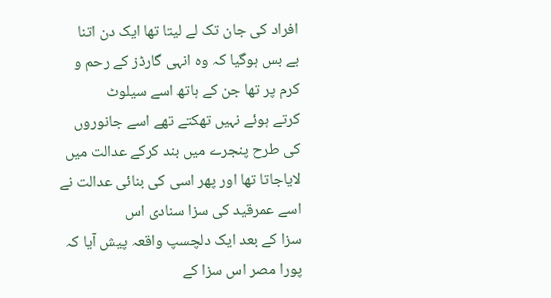افراد کی جان تک لے لیتا تھا ایک دن اتنا
بے بس ہوگیا کہ وہ انہی گارڈز کے رحم و کرم پر تھا جن کے ہاتھ اسے سیلوٹ
کرتے ہوئے نہیں تھکتے تھے اسے جانوروں کی طرح پنجرے میں بند کرکے عدالت میں
لایاجاتا تھا اور پھر اسی کی بنائی عدالت نے اسے عمرقید کی سزا سنادی اس
سزا کے بعد ایک دلچسپ واقعہ پیش آیا کہ پورا مصر اس سزا کے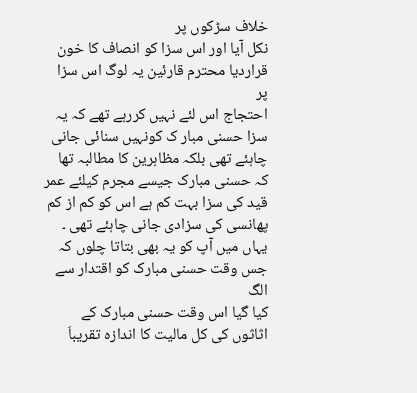خلاف سڑکوں پر
نکل آیا اور اس سزا کو انصاف کا خون قراردیا محترم قارئین یہ لوگ اس سزا پر
احتجاج اس لئے نہیں کررہے تھے کہ یہ سزا حسنی مبار ک کونہیں سنائی جانی
چاہئے تھی بلکہ مظاہرین کا مطالبہ تھا کہ حسنی مبارک جیسے مجرم کیلئے عمر
قید کی سزا بہت کم ہے اس کو کم از کم پھانسی کی سزادی جانی چاہئے تھی ۔
یہاں میں آپ کو یہ بھی بتاتا چلوں کہ جس وقت حسنی مبارک کو اقتدار سے الگ
کیا گیا اس وقت حسنی مبارک کے اثاثوں کی کل مالیت کا اندازہ تقریباَ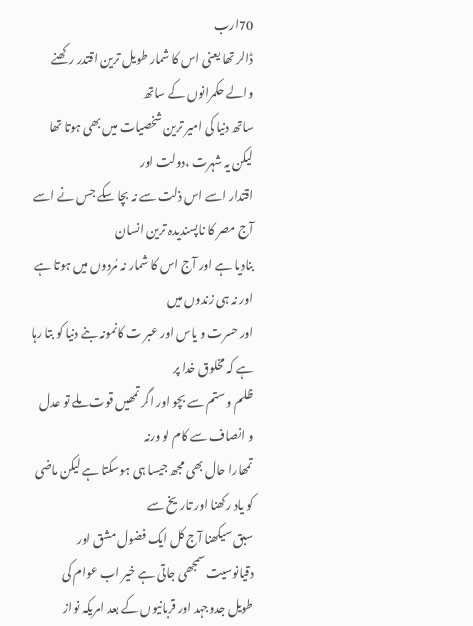70ارب
ڈالر تھا یعنی اس کا شمار طویل ترین اقتدر رکھنے والے حکمرانوں کے ساتھ
ساتھ دنیا کی امیر ترین شخصیات میں بھی ہوتا تھا لیکن یہ شہرت ،دولت اور
اقتدار اسے اس ذلت سے نہ بچا سکے جس نے اسے آج مصر کا ناپسندیدہ ترین انسان
بنادیا ہے اور آج اس کا شمار نہ مُردوں میں ہوتا ہے اور نہ ہی زندوں میں
اور حسرت و یاس اور عبر ت کانمونہ بنے دنیا کو بتا رہا ہے کہ مخلوق خدا پر
ظلم و ستم سے بچو اور اگر تمھیں قوت ملے تو عدل و انصاف سے کام لو ورنہ
تمھارا حال بھی مجھ جیسا ہی ہوسکتا ہے لیکن ماضی کو یاد رکھنا اور تاریخ سے
سبق سیکھنا آج کل ایک فضول مشق اور دقیانوسیت سمجھی جاتی ہے خیر اب عوام کی
طویل جدوجہد اور قربانیوں کے بعد امریکہ نواز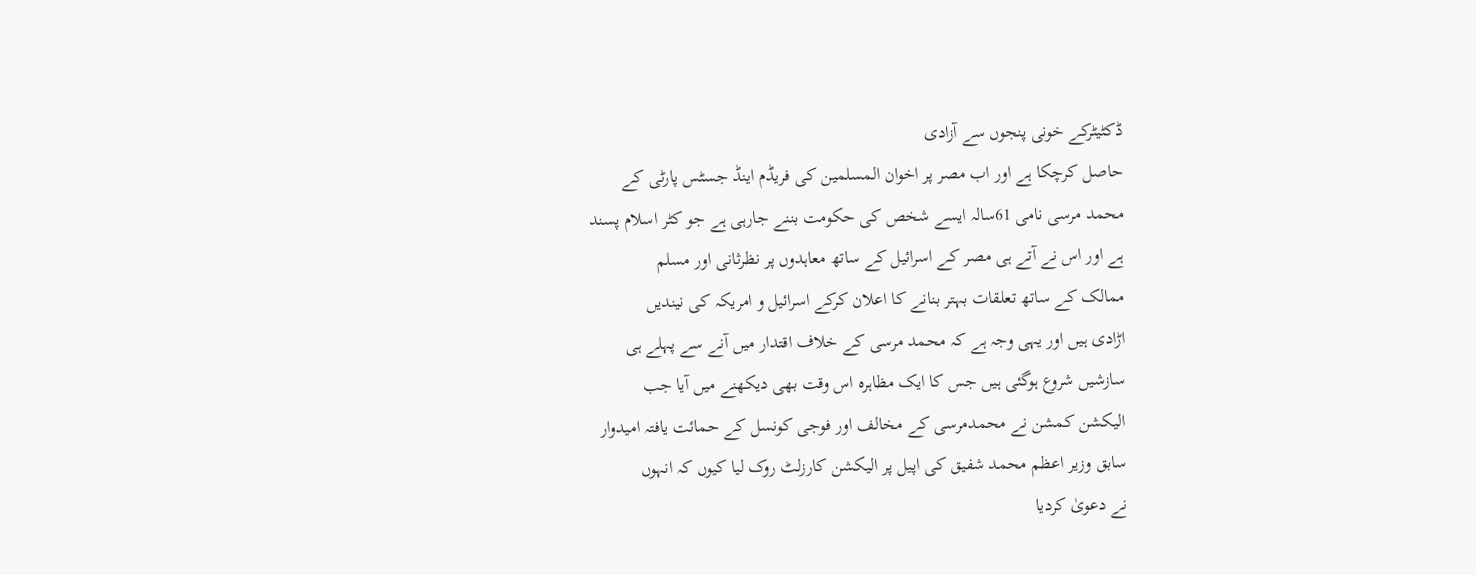ڈکٹیٹرکے خونی پنجوں سے آزادی
حاصل کرچکا ہے اور اب مصر پر اخوان المسلمین کی فریڈم اینڈ جسٹس پارٹی کے
محمد مرسی نامی 61سالہ ایسے شخص کی حکومت بننے جارہی ہے جو کٹر اسلام پسند
ہے اور اس نے آتے ہی مصر کے اسرائیل کے ساتھ معاہدوں پر نظرثانی اور مسلم
ممالک کے ساتھ تعلقات بہتر بنانے کا اعلان کرکے اسرائیل و امریکہ کی نیندیں
اڑادی ہیں اور یہی وجہ ہے کہ محمد مرسی کے خلاف اقتدار میں آنے سے پہلے ہی
سازشیں شروع ہوگئی ہیں جس کا ایک مظاہرہ اس وقت بھی دیکھنے میں آیا جب
الیکشن کمشن نے محمدمرسی کے مخالف اور فوجی کونسل کے حمائت یافتہ امیدوار
سابق وزیر اعظم محمد شفیق کی اپیل پر الیکشن کارزلٹ روک لیا کیوں کہ انہوں
نے دعویٰ کردیا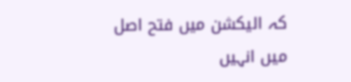کہ الیکشن میں فتح اصل میں انہیں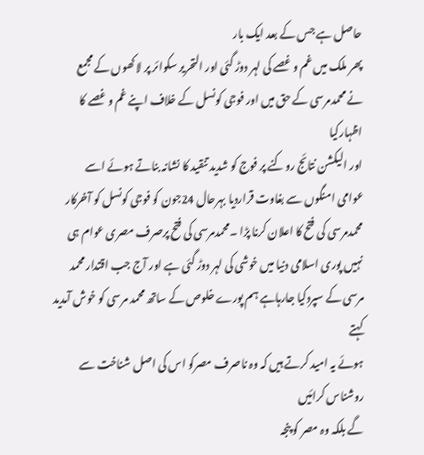حاصل ہے جس کے بعد ایک بار
پھر ملک میں غم و غصے کی لہر دوڑ گئی اور التحریر سکوائر پر لاکھوں کے مجمع
نے محمدمرسی کے حق میں اور فوجی کونسل کے خلاف اپنے غم و غصے کا اظہارکیا
اور الیکشن نتائج روکنے پر فوج کو شدید تنقید کا نشانہ بناتے ہوئے اسے
عوامی امنگوں سے بغاوت قراردیا بہرحال 24جون کو فوجی کونسل کو آخرکار
محمدمرسی کی فتح کا اعلان کرنا پڑا ۔محمدمرسی کی فتح پرصرف مصری عوام ہی
نہیں پوری اسلامی دنیا میں خوشی کی لہر دوڑ گئی ہے اور آج جب اقتدار محمد
مرسی کے سپردکیا جارہاہے ہم پورے خلوص کے ساتھ محمد مرسی کو خوش آمدید کہتے
ہوئے یہ امید کرتے ہیں کہ وہ ناصرف مصرکو اس کی اصل شناخت سے روشناس کرائیں
گے بلکہ وہ مصر کو پنجہ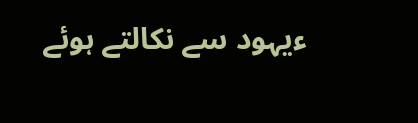ءیہود سے نکالتے ہوئے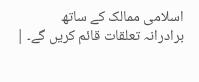اسلامی ممالک کے ساتھ
برادرانہ تعلقات قائم کریں گے۔ |